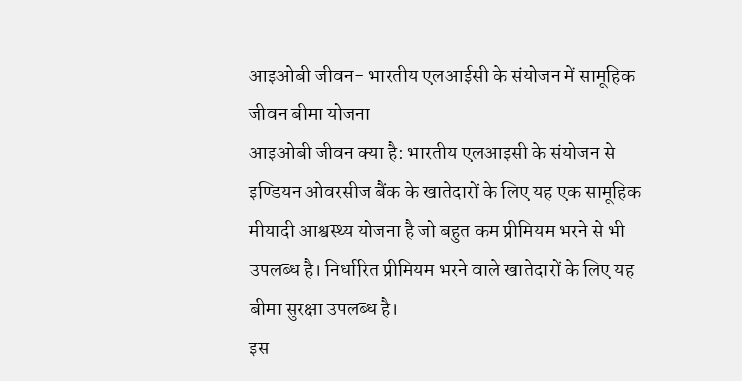आइओबी जीवन- भारतीय एलआईसी के संयोजन में सामूहिक जीवन बीमा योजना
आइओबी जीवन क्या है: भारतीय एलआइसी के संयोजन से इण्डियन ओवरसीज बैंक के खातेदारों के लिए यह एक सामूहिक मीयादी आश्वस्थ्य योजना है जो बहुत कम प्रीमियम भरने से भी उपलब्ध है। निर्धारित प्रीमियम भरने वाले खातेदारों के लिए यह बीमा सुरक्षा उपलब्ध है।
इस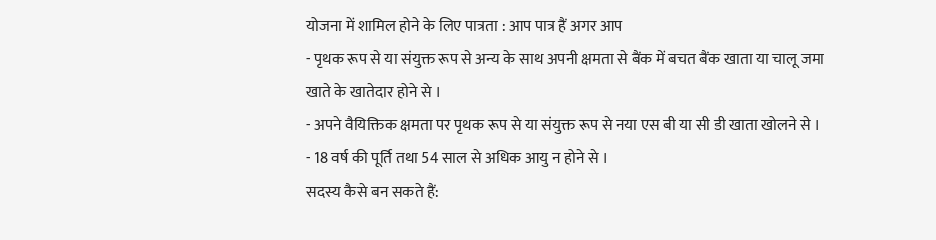योजना में शामिल होने के लिए पात्रता : आप पात्र हैं अगर आप
- पृथक रूप से या संयुक्त रूप से अन्य के साथ अपनी क्षमता से बैंक में बचत बैंक खाता या चालू जमा खाते के खातेदार होने से ।
- अपने वैयिक्तिक क्षमता पर पृथक रूप से या संयुक्त रूप से नया एस बी या सी डी खाता खोलने से ।
- 18 वर्ष की पूर्ति तथा 54 साल से अधिक आयु न होने से ।
सदस्य कैसे बन सकते हैं: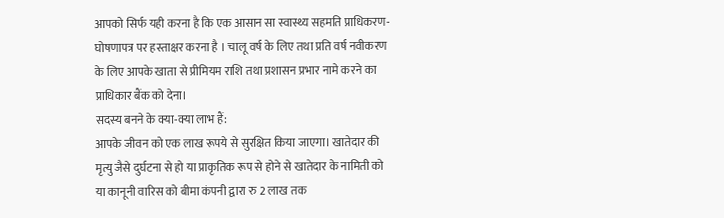आपको सिर्फ यही करना है कि एक आसान सा स्वास्थ्य सहमति प्राधिकरण- घोषणापत्र पर हस्ताक्षर करना है । चालू वर्ष के लिए तथा प्रति वर्ष नवीकरण के लिए आपके खाता से प्रीमियम राशि तथा प्रशासन प्रभार नामे करने का प्राधिकार बैंक को देना।
सदस्य बनने के क्या-क्या लाभ हैं:
आपके जीवन को एक लाख रूपये से सुरक्षित किया जाएगा। खातेदार की मृत्यु जैसे दुर्घटना से हो या प्राकृतिक रूप से होने से खातेदार के नामिती को या कानूनी वारिस को बीमा कंपनी द्वारा रु 2 लाख तक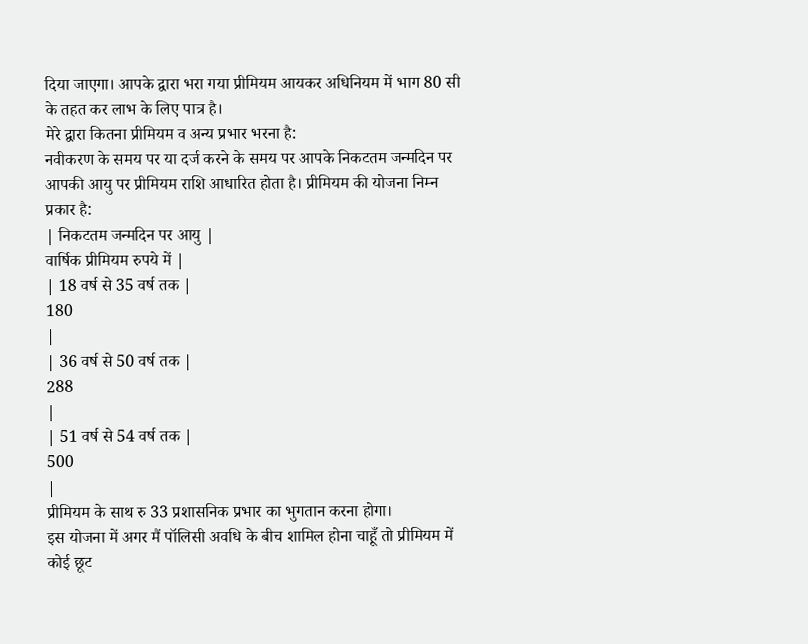दिया जाएगा। आपके द्वारा भरा गया प्रीमियम आयकर अधिनियम में भाग 80 सी के तहत कर लाभ के लिए पात्र है।
मेरे द्वारा कितना प्रीमियम व अन्य प्रभार भरना है:
नवीकरण के समय पर या दर्ज करने के समय पर आपके निकटतम जन्मदिन पर आपकी आयु पर प्रीमियम राशि आधारित होता है। प्रीमियम की योजना निम्न प्रकार है:
| निकटतम जन्मदिन पर आयु |
वार्षिक प्रीमियम रुपये में |
| 18 वर्ष से 35 वर्ष तक |
180
|
| 36 वर्ष से 50 वर्ष तक |
288
|
| 51 वर्ष से 54 वर्ष तक |
500
|
प्रीमियम के साथ रु 33 प्रशासनिक प्रभार का भुगतान करना होगा।
इस योजना में अगर मैं पॉलिसी अवधि के बीच शामिल होना चाहूँ तो प्रीमियम में कोई छूट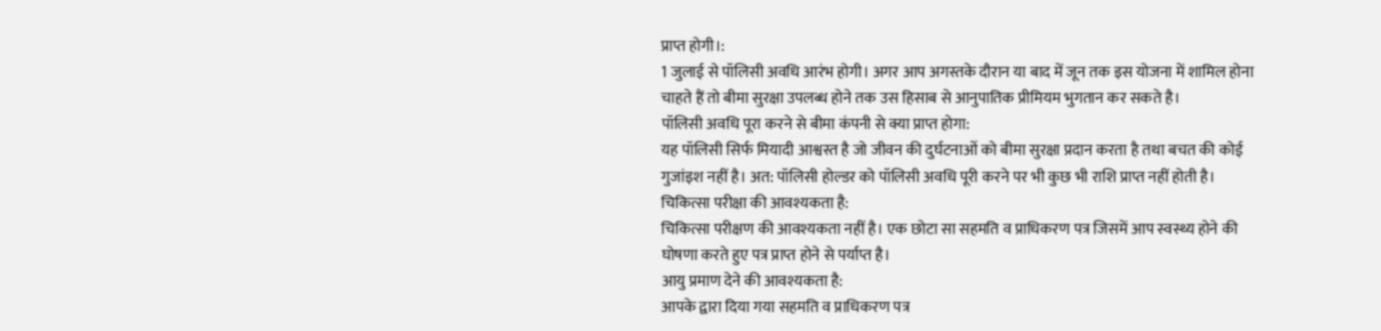प्राप्त होगी।:
1 जुलाई से पॉलिसी अवधि आरंभ होगी। अगर आप अगस्तके दौरान या बाद में जून तक इस योजना में शामिल होना चाहते हैं तो बीमा सुरक्षा उपलब्ध होने तक उस हिसाब से आनुपातिक प्रीमियम भुगतान कर सकते है।
पॉलिसी अवधि पूरा करने से बीमा कंपनी से क्या प्राप्त होगा:
यह पॉलिसी सिर्फ मियादी आश्वस्त है जो जीवन की दुर्घटनाओं को बीमा सुरक्षा प्रदान करता है तथा बचत की कोई गुजांइश नहीं है। अत: पॉलिसी होल्डर को पॉलिसी अवधि पूरी करने पर भी कुछ भी राशि प्राप्त नहीं होती है।
चिकित्सा परीक्षा की आवश्यकता है:
चिकित्सा परीक्षण की आवश्यकता नहीं है। एक छोटा सा सहमति व प्राधिकरण पत्र जिसमें आप स्वस्थ्य होने की घोषणा करते हुए पत्र प्राप्त होने से पर्याप्त है।
आयु प्रमाण देने की आवश्यकता है:
आपके द्वारा दिया गया सहमति व प्राधिकरण पत्र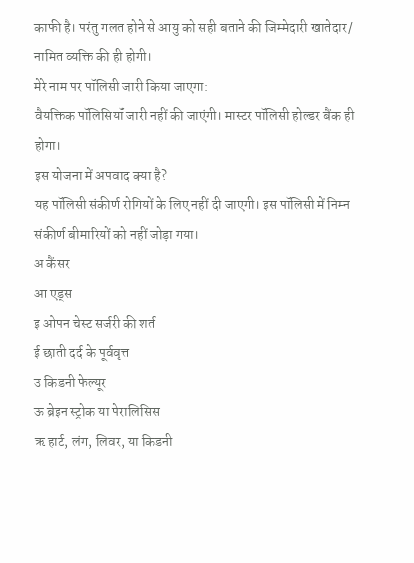काफी है। परंतु गलत होने से आयु को सही बताने की जिम्मेदारी खातेदार/ नामित व्यक्ति की ही होगी।
मेरे नाम पर पॉलिसी जारी किया जाएगा:
वैयक्तिक पॉलिसियॉं जारी नहीं की जाएंगी। मास्टर पॉलिसी होल्डर बैंक ही होगा।
इस योजना में अपवाद क्या है?
यह पॉलिसी संकीर्ण रोगियों के लिए नहीं दी जाएगी। इस पॉलिसी में निम्न संकीर्ण बीमारियों को नहीं जोड़ा गया।
अ कैंसर
आ एड्स
इ ओपन चेस्ट सर्जरी की शर्त
ई छाती दर्द के पूर्ववृत्त
उ किडनी फेल्यूर
ऊ ब्रेइन स्ट्रोक या पेरालिसिस
ऋ हार्ट, लंग, लिवर, या किडनी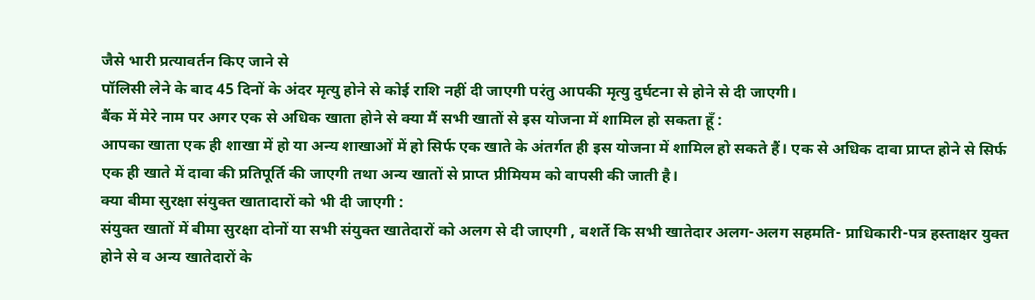जैसे भारी प्रत्यावर्तन किए जाने से
पॉलिसी लेने के बाद 45 दिनों के अंदर मृत्यु होने से कोई राशि नहीं दी जाएगी परंतु आपकी मृत्यु दुर्घटना से होने से दी जाएगी।
बैंक में मेरे नाम पर अगर एक से अधिक खाता होने से क्या मैं सभी खातों से इस योजना में शामिल हो सकता हूँ :
आपका खाता एक ही शाखा में हो या अन्य शाखाओं में हो सिर्फ एक खाते के अंतर्गत ही इस योजना में शामिल हो सकते हैं। एक से अधिक दावा प्राप्त होने से सिर्फ एक ही खाते में दावा की प्रतिपूर्ति की जाएगी तथा अन्य खातों से प्राप्त प्रीमियम को वापसी की जाती है।
क्या बीमा सुरक्षा संयुक्त खातादारों को भी दी जाएगी :
संयुक्त खातों में बीमा सुरक्षा दोनों या सभी संयुक्त खातेदारों को अलग से दी जाएगी , बशर्ते कि सभी खातेदार अलग-अलग सहमति- प्राधिकारी-पत्र हस्ताक्षर युक्त होने से व अन्य खातेदारों के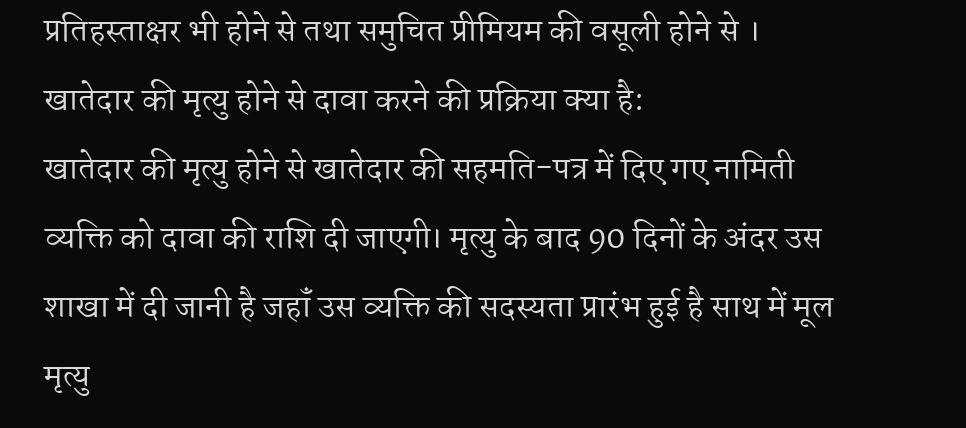प्रतिहस्ताक्षर भी होने से तथा समुचित प्रीमियम की वसूली होने से ।
खातेदार की मृत्यु होने से दावा करने की प्रक्रिया क्या है:
खातेदार की मृत्यु होने से खातेदार की सहमति-पत्र में दिए गए नामिती व्यक्ति को दावा की राशि दी जाएगी। मृत्यु के बाद 90 दिनों के अंदर उस शाखा में दी जानी है जहॉं उस व्यक्ति की सदस्यता प्रारंभ हुई है साथ में मूल मृत्यु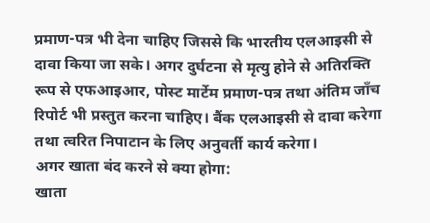प्रमाण-पत्र भी देना चाहिए जिससे कि भारतीय एलआइसी से दावा किया जा सके। अगर दुर्घटना से मृत्यु होने से अतिरक्ति रूप से एफआइआर, पोस्ट मार्टेम प्रमाण-पत्र तथा अंतिम जॉंच रिपोर्ट भी प्रस्तुत करना चाहिए। बैंक एलआइसी से दावा करेगा तथा त्वरित निपाटान के लिए अनुवर्ती कार्य करेगा।
अगर खाता बंद करने से क्या होगा:
खाता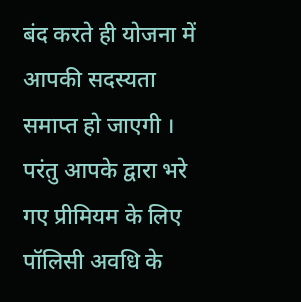बंद करते ही योजना में आपकी सदस्यता समाप्त हो जाएगी । परंतु आपके द्वारा भरे गए प्रीमियम के लिए पॉलिसी अवधि के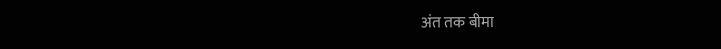अंत तक बीमा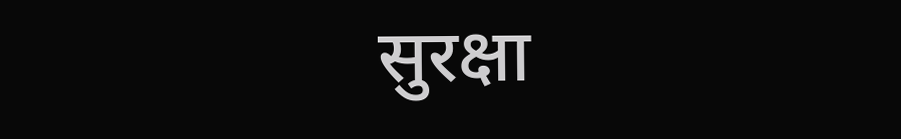सुरक्षा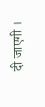दी जाएगी ।